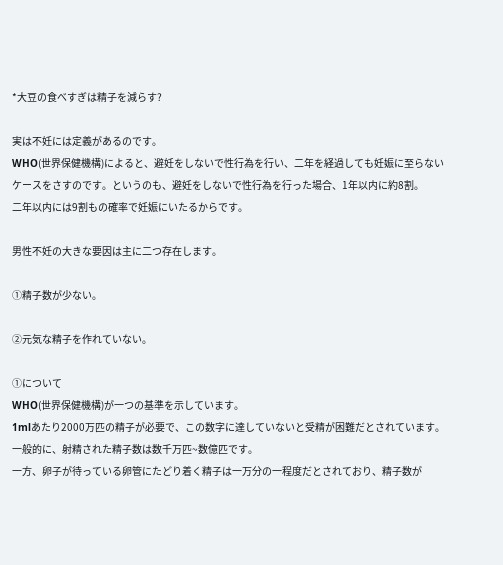*大豆の食べすぎは精子を減らす?

実は不妊には定義があるのです。
WHO(世界保健機構)によると、避妊をしないで性行為を行い、二年を経過しても妊娠に至らないケースをさすのです。というのも、避妊をしないで性行為を行った場合、1年以内に約8割。
二年以内には9割もの確率で妊娠にいたるからです。

男性不妊の大きな要因は主に二つ存在します。

①精子数が少ない。

②元気な精子を作れていない。

①について
WHO(世界保健機構)が一つの基準を示しています。
1mlあたり2000万匹の精子が必要で、この数字に達していないと受精が困難だとされています。
一般的に、射精された精子数は数千万匹~数億匹です。
一方、卵子が待っている卵管にたどり着く精子は一万分の一程度だとされており、精子数が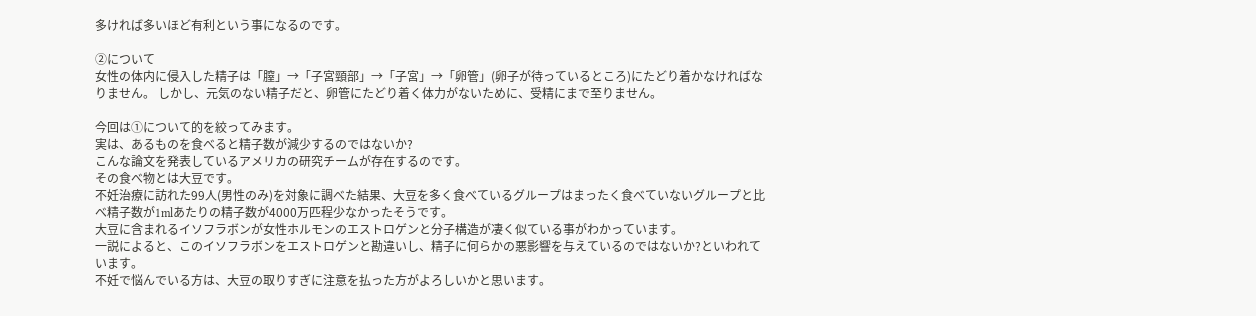多ければ多いほど有利という事になるのです。

②について
女性の体内に侵入した精子は「膣」→「子宮頸部」→「子宮」→「卵管」(卵子が待っているところ)にたどり着かなければなりません。 しかし、元気のない精子だと、卵管にたどり着く体力がないために、受精にまで至りません。

今回は①について的を絞ってみます。
実は、あるものを食べると精子数が減少するのではないか?
こんな論文を発表しているアメリカの研究チームが存在するのです。
その食べ物とは大豆です。
不妊治療に訪れた99人(男性のみ)を対象に調べた結果、大豆を多く食べているグループはまったく食べていないグループと比べ精子数が1mlあたりの精子数が4000万匹程少なかったそうです。
大豆に含まれるイソフラボンが女性ホルモンのエストロゲンと分子構造が凄く似ている事がわかっています。
一説によると、このイソフラボンをエストロゲンと勘違いし、精子に何らかの悪影響を与えているのではないか?といわれています。
不妊で悩んでいる方は、大豆の取りすぎに注意を払った方がよろしいかと思います。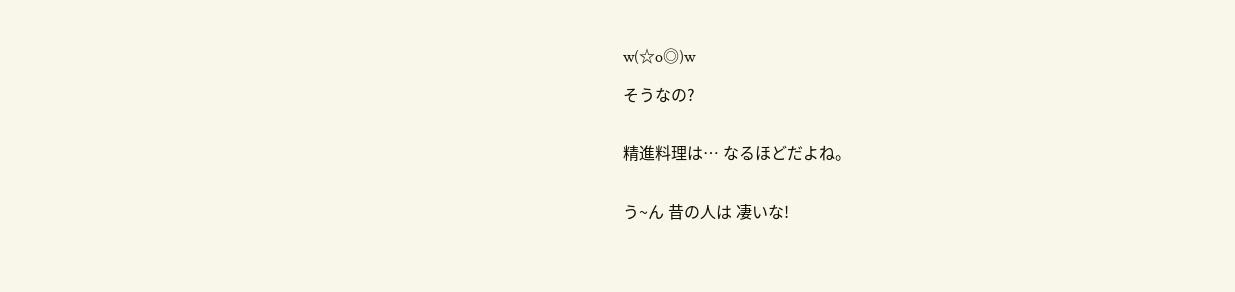w(☆o◎)w

そうなの?


精進料理は… なるほどだよね。


う~ん 昔の人は 凄いな!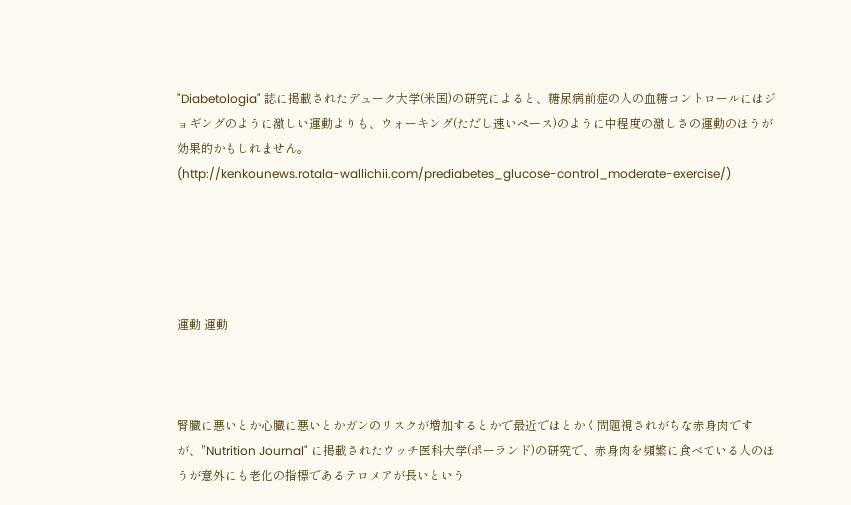"Diabetologia" 誌に掲載されたデューク大学(米国)の研究によると、糖尿病前症の人の血糖コントロールにはジョギングのように激しい運動よりも、ウォーキング(ただし速いペース)のように中程度の激しさの運動のほうが効果的かもしれません。
(http://kenkounews.rotala-wallichii.com/prediabetes_glucose-control_moderate-exercise/)





運動 運動



腎臓に悪いとか心臓に悪いとかガンのリスクが増加するとかで最近ではとかく問題視されがちな赤身肉ですが、"Nutrition Journal" に掲載されたウッチ医科大学(ポーランド)の研究で、赤身肉を頻繁に食べている人のほうが意外にも老化の指標であるテロメアが長いという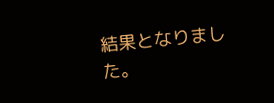結果となりました。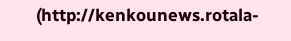(http://kenkounews.rotala-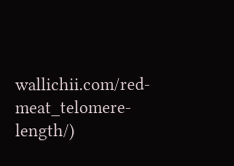wallichii.com/red-meat_telomere-length/)